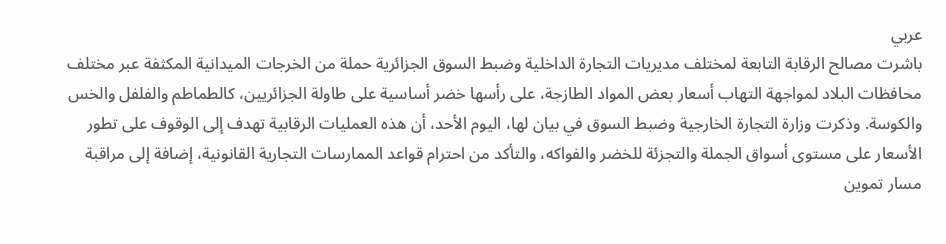عربي
باشرت مصالح الرقابة التابعة لمختلف مديريات التجارة الداخلية وضبط السوق الجزائرية حملة من الخرجات الميدانية المكثفة عبر مختلف محافظات البلاد لمواجهة التهاب أسعار بعض المواد الطازجة، على رأسها خضر أساسية على طاولة الجزائريين، كالطماطم والفلفل والخس والكوسة. وذكرت وزارة التجارة الخارجية وضبط السوق في بيان لها، اليوم الأحد، أن هذه العمليات الرقابية تهدف إلى الوقوف على تطور الأسعار على مستوى أسواق الجملة والتجزئة للخضر والفواكه، والتأكد من احترام قواعد الممارسات التجارية القانونية، إضافة إلى مراقبة مسار تموين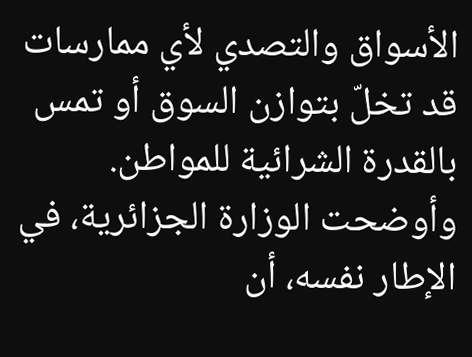الأسواق والتصدي لأي ممارسات قد تخلّ بتوازن السوق أو تمس بالقدرة الشرائية للمواطن.
وأوضحت الوزارة الجزائرية، في الإطار نفسه، أن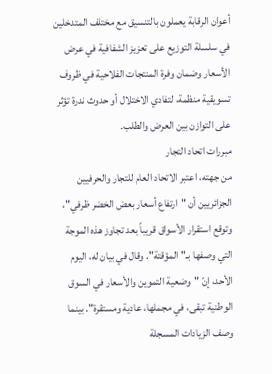أعوان الرقابة يعملون بالتنسيق مع مختلف المتدخلين في سلسلة التوزيع على تعزيز الشفافية في عرض الأسعار وضمان وفرة المنتجات الفلاحية في ظروف تسويقية منظمة، لتفادي الاختلال أو حدوث ندرة تؤثر على التوازن بين العرض والطلب.
مبررات اتحاد التجار
من جهته، اعتبر الاتحاد العام للتجار والحرفيين الجزائريين أن "ارتفاع أسعار بعض الخضر ظرفي"، وتوقع استقرار الأسواق قريباً بعد تجاوز هذه الموجة التي وصفها بـ"المؤقتة". وقال في بيان له، اليوم الأحد، إنّ "وضعية التموين والأسعار في السوق الوطنية تبقى، في مجملها، عادية ومستقرة". بينما وصف الزيادات المسجلة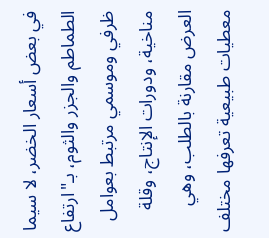في بعض أسعار الخضر، لا سيما الطماطم والجزر والثوم، بـ"ارتفاع ظرفي وموسمي مرتبط بعوامل مناخية، ودورات الإنتاج، وقلة العرض مقارنة بالطلب، وهي معطيات طبيعية تعرفها مختلف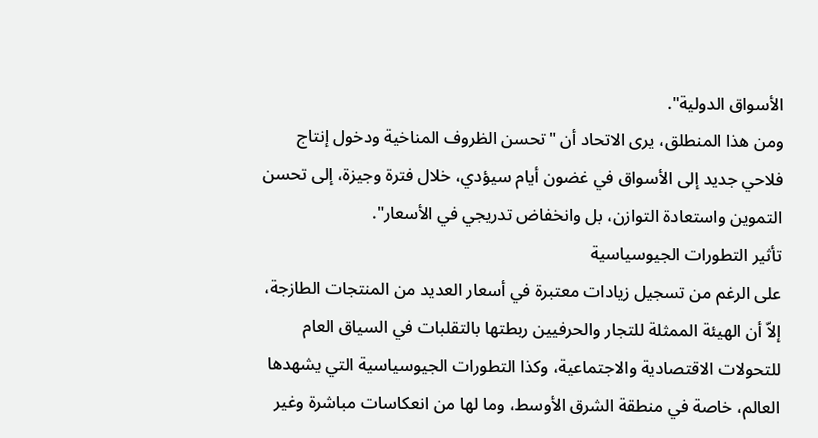الأسواق الدولية".
ومن هذا المنطلق، يرى الاتحاد أن "تحسن الظروف المناخية ودخول إنتاج فلاحي جديد إلى الأسواق في غضون أيام سيؤدي، خلال فترة وجيزة، إلى تحسن التموين واستعادة التوازن، بل وانخفاض تدريجي في الأسعار".
تأثير التطورات الجيوسياسية
على الرغم من تسجيل زيادات معتبرة في أسعار العديد من المنتجات الطازجة، إلاّ أن الهيئة الممثلة للتجار والحرفيين ربطتها بالتقلبات في السياق العام للتحولات الاقتصادية والاجتماعية، وكذا التطورات الجيوسياسية التي يشهدها العالم، خاصة في منطقة الشرق الأوسط، وما لها من انعكاسات مباشرة وغير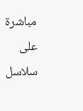مباشرة على سلاسل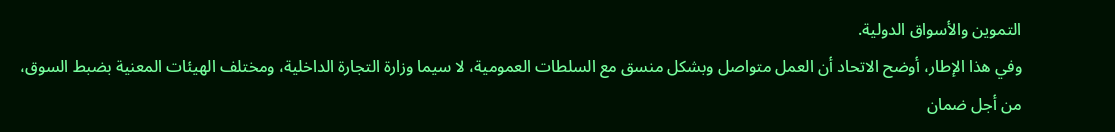التموين والأسواق الدولية.
وفي هذا الإطار، أوضح الاتحاد أن العمل متواصل وبشكل منسق مع السلطات العمومية، لا سيما وزارة التجارة الداخلية، ومختلف الهيئات المعنية بضبط السوق، من أجل ضمان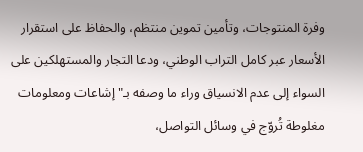وفرة المنتوجات، وتأمين تموين منتظم، والحفاظ على استقرار الأسعار عبر كامل التراب الوطني، ودعا التجار والمستهلكين على السواء إلى عدم الانسياق وراء ما وصفه بـ"إشاعات ومعلومات مغلوطة تُروّج في وسائل التواصل،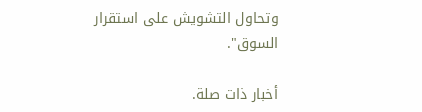وتحاول التشويش على استقرار السوق".

أخبار ذات صلة.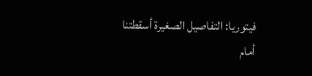فيتوريا: التفاصيل الصغيرة أسقطتنا أمام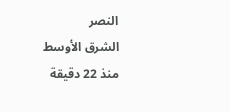النصر
الشرق الأوسط
منذ 22 دقيقة